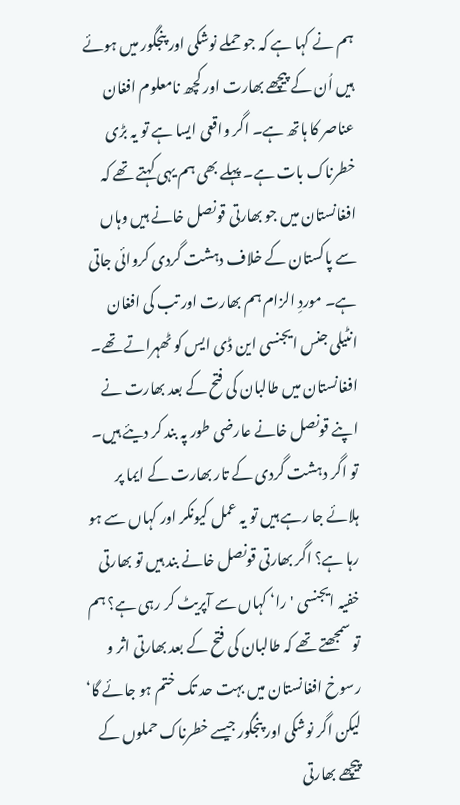ہم نے کہا ہے کہ جو حملے نوشکی اور پنجگور میں ہوئے ہیں اُن کے پیچھے بھارت اور کچھ نامعلوم افغان عناصر کا ہاتھ ہے۔ اگر واقعی ایسا ہے تو یہ بڑی خطرناک بات ہے۔ پہلے بھی ہم یہی کہتے تھے کہ افغانستان میں جو بھارتی قونصل خانے ہیں وہاں سے پاکستان کے خلاف دہشت گردی کروائی جاتی ہے۔ موردِ الزام ہم بھارت اور تب کی افغان انٹیلی جنس ایجنسی این ڈی ایس کو ٹھہراتے تھے۔ افغانستان میں طالبان کی فتح کے بعد بھارت نے اپنے قونصل خانے عارضی طور پہ بند کر دیئے ہیں۔ تو اگر دہشت گردی کے تار بھارت کے ایما پر ہلائے جا رہے ہیں تو یہ عمل کیونکر اور کہاں سے ہو رہا ہے؟ اگر بھارتی قونصل خانے بند ہیں تو بھارتی خفیہ ایجنسی 'را‘ کہاں سے آپریٹ کر رہی ہے؟ ہم تو سمجھتے تھے کہ طالبان کی فتح کے بعد بھارتی اثر و رسوخ افغانستان میں بہت حد تک ختم ہو جائے گا‘ لیکن اگر نوشکی اور پنجگور جیسے خطرناک حملوں کے پیچھے بھارتی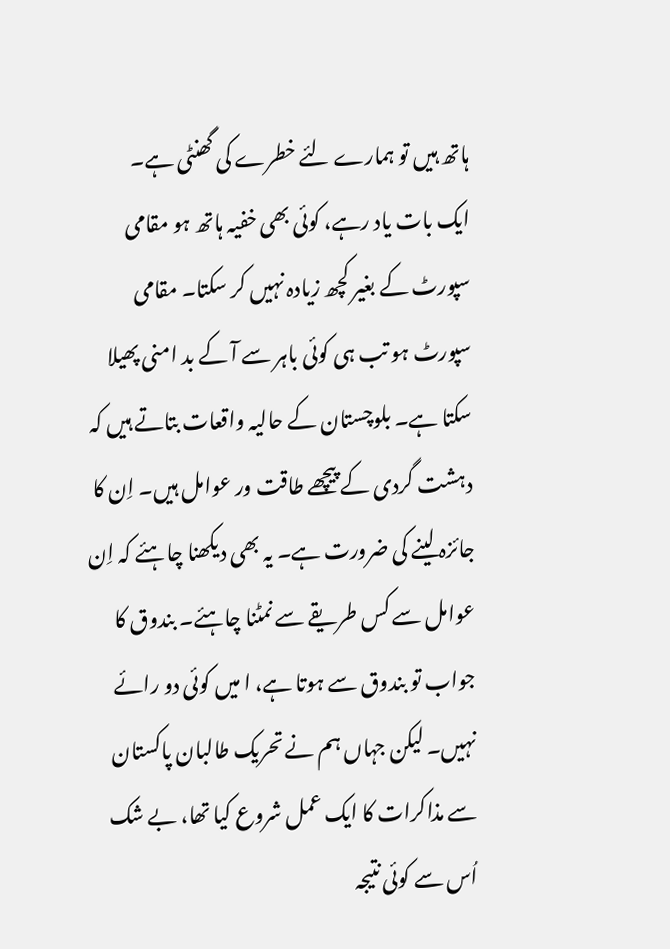ہاتھ ہیں تو ہمارے لئے خطرے کی گھنٹی ہے۔
ایک بات یاد رہے، کوئی بھی خفیہ ہاتھ ہو مقامی سپورٹ کے بغیر کچھ زیادہ نہیں کر سکتا۔ مقامی سپورٹ ہو تب ہی کوئی باہر سے آ کے بد امنی پھیلا سکتا ہے۔ بلوچستان کے حالیہ واقعات بتاتے ہیں کہ دہشت گردی کے پیچھے طاقت ور عوامل ہیں۔ اِن کا جائزہ لینے کی ضرورت ہے۔ یہ بھی دیکھنا چاہئے کہ اِن عوامل سے کس طریقے سے نمٹنا چاہئے۔ بندوق کا جواب تو بندوق سے ہوتا ہے، ا میں کوئی دو رائے نہیں۔ لیکن جہاں ہم نے تحریک طالبان پاکستان سے مذاکرات کا ایک عمل شروع کیا تھا، بے شک اُس سے کوئی نتیجہ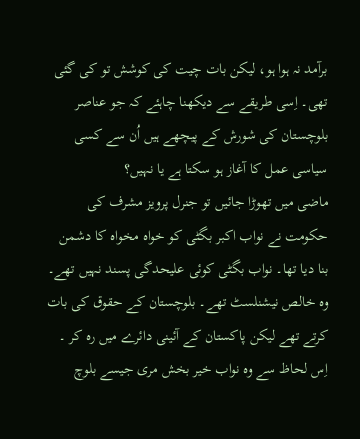برآمد نہ ہوا ہو، لیکن بات چیت کی کوشش تو کی گئی تھی۔ اِسی طریقے سے دیکھنا چاہئے کہ جو عناصر بلوچستان کی شورش کے پیچھے ہیں اُن سے کسی سیاسی عمل کا آغاز ہو سکتا ہے یا نہیں؟
ماضی میں تھوڑا جائیں تو جنرل پرویز مشرف کی حکومت نے نواب اکبر بگٹی کو خواہ مخواہ کا دشمن بنا دیا تھا۔ نواب بگٹی کوئی علیحدگی پسند نہیں تھے۔ وہ خالص نیشنلسٹ تھے۔ بلوچستان کے حقوق کی بات کرتے تھے لیکن پاکستان کے آئینی دائرے میں رہ کر ۔ اِس لحاظ سے وہ نواب خیر بخش مری جیسے بلوچ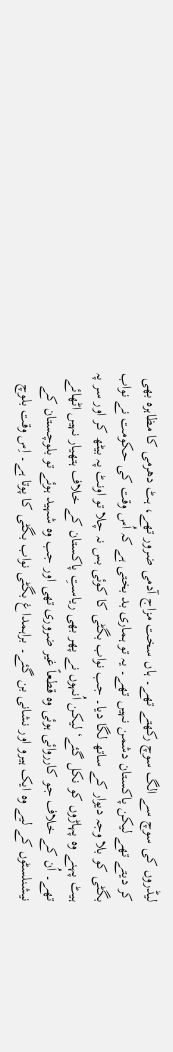لیڈروں کی سوچ سے الگ سوچ رکھتے تھے۔ ہاں سخت مزاج آدمی ضرور تھے، ہٹ دھرمی کا مظاہرہ بھی کر دیتے تھے لیکن پاکستان دشمن نہیں تھے۔ یہ تو ہماری بد بختی ہے کہ اُس وقت کی حکومت نے نواب بگٹی کو بلا وجہ دیوار کے ساتھ لگا دیا۔ جب نواب بگٹی کا کوئی بس نہ چلا تو اونٹ پہ بیٹھ کر اور سر پہ ہیٹ پہنے وہ پہاڑوں کو نکل گئے‘ لیکن اُنہوں نے پھر بھی ریاستِ پاکستان کے خلاف ہتھیار نہیں اٹھائے تھے۔ اُن کے خلاف جو کارروائی ہوئی وہ قطعاً غیر ضروری تھی اور جب وہ شہید ہوئے تو بلوچستان کے نیشنلسٹوں کے لیے وہ ایک ہیرو اور نشانی بن گئے۔ براہمداغ بگٹی نواب بگٹی کا پوتا ہے۔ اِس وقت بلوچ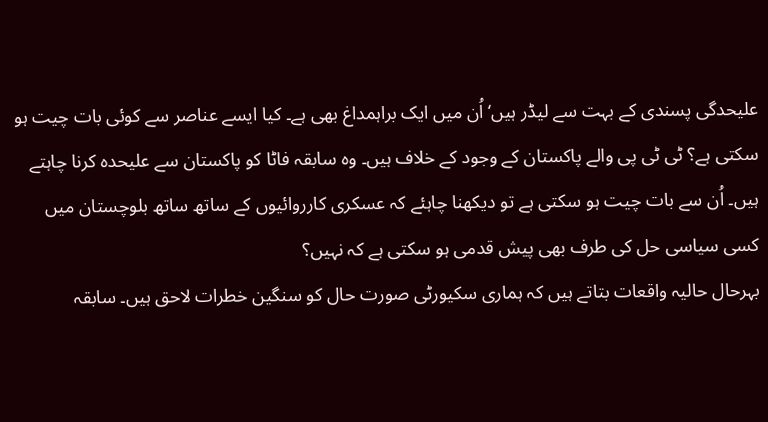علیحدگی پسندی کے بہت سے لیڈر ہیں‘ اُن میں ایک براہمداغ بھی ہے۔ کیا ایسے عناصر سے کوئی بات چیت ہو سکتی ہے؟ ٹی ٹی پی والے پاکستان کے وجود کے خلاف ہیں۔ وہ سابقہ فاٹا کو پاکستان سے علیحدہ کرنا چاہتے ہیں۔ اُن سے بات چیت ہو سکتی ہے تو دیکھنا چاہئے کہ عسکری کارروائیوں کے ساتھ ساتھ بلوچستان میں کسی سیاسی حل کی طرف بھی پیش قدمی ہو سکتی ہے کہ نہیں؟
بہرحال حالیہ واقعات بتاتے ہیں کہ ہماری سکیورٹی صورت حال کو سنگین خطرات لاحق ہیں۔ سابقہ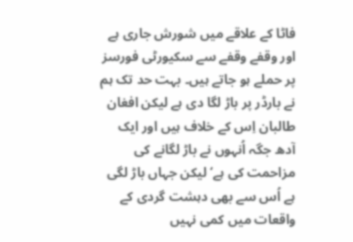فاٹا کے علاقے میں شورش جاری ہے اور وقفے وقفے سے سکیورٹی فورسز پر حملے ہو جاتے ہیں۔ بہت حد تک ہم نے بارڈر پر باڑ لگا دی ہے لیکن افغان طالبان اِس کے خلاف ہیں اور ایک آدھ جگہ اُنہوں نے باڑ لگانے کی مزاحمت کی ہے‘ لیکن جہاں باڑ لگی ہے اُس سے بھی دہشت گردی کے واقعات میں کمی نہیں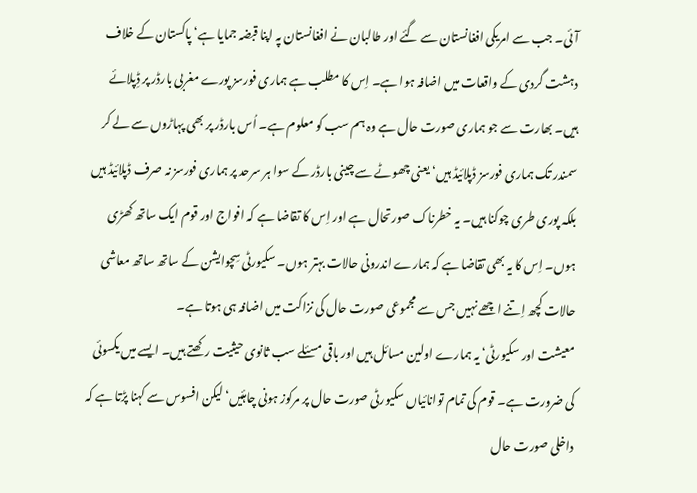آئی۔ جب سے امریکی افغانستان سے گئے اور طالبان نے افغانستان پہ اپنا قبضہ جمایا ہے‘ پاکستان کے خلاف دہشت گردی کے واقعات میں اضافہ ہوا ہے۔ اِس کا مطلب ہے ہماری فورسز پورے مغربی بارڈر پر ڈِپلائے ہیں۔ بھارت سے جو ہماری صورت حال ہے وہ ہم سب کو معلوم ہے۔ اُس بارڈر پر بھی پہاڑوں سے لے کر سمندر تک ہماری فورسز ڈپلائیڈ ہیں‘ یعنی چھوٹے سے چینی بارڈر کے سوا ہر سرحد پر ہماری فورسز نہ صرف ڈپلائیڈ ہیں بلکہ پوری طری چوکنا ہیں۔ یہ خطرناک صورتحال ہے اور اِس کا تقاضا ہے کہ افواج اور قوم ایک ساتھ کھڑی ہوں۔ اِس کا یہ بھی تقاضا ہے کہ ہمارے اندرونی حالات بہتر ہوں۔ سکیورٹی سِچوایشن کے ساتھ ساتھ معاشی حالات کچھ اِتنے اچھے نہیں جس سے مجموعی صورت حال کی نزاکت میں اضافہ ہی ہوتا ہے۔
معیشت اور سکیورٹی‘ یہ ہمارے اولین مسائل ہیں اور باقی مسئلے سب ثانوی حیثیت رکھتے ہیں۔ ایسے میں یکسوئی کی ضرورت ہے۔ قوم کی تمام توانائیاں سکیورٹی صورت حال پر مرکوز ہونی چاہئیں‘ لیکن افسوس سے کہنا پڑتا ہے کہ داخلی صورت حال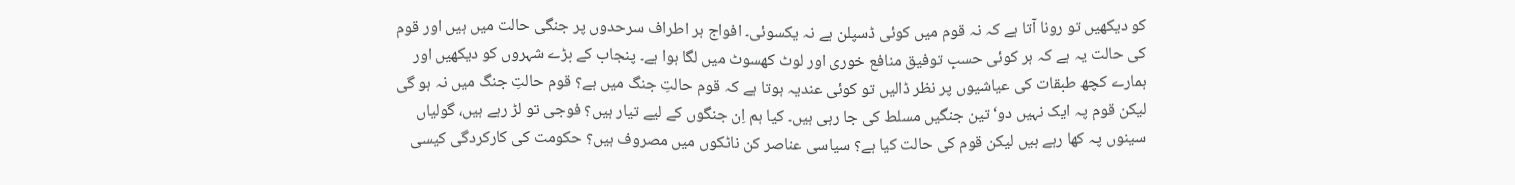کو دیکھیں تو رونا آتا ہے کہ نہ قوم میں کوئی ڈسپلن ہے نہ یکسوئی۔ افواج ہر اطراف سرحدوں پر جنگی حالت میں ہیں اور قوم کی حالت یہ ہے کہ ہر کوئی حسبِ توفیق منافع خوری اور لوٹ کھسوٹ میں لگا ہوا ہے۔ پنجاب کے بڑے شہروں کو دیکھیں اور ہمارے کچھ طبقات کی عیاشیوں پر نظر ڈالیں تو کوئی عندیہ ہوتا ہے کہ قوم حالتِ جنگ میں ہے؟ قوم حالتِ جنگ میں نہ ہو گی لیکن قوم پہ ایک نہیں دو‘ تین جنگیں مسلط کی جا رہی ہیں۔ کیا ہم اِن جنگوں کے لیے تیار ہیں؟ فوجی تو لڑ رہے ہیں، گولیاں سینوں پہ کھا رہے ہیں لیکن قوم کی حالت کیا ہے؟ سیاسی عناصر کن ناٹکوں میں مصروف ہیں؟ حکومت کی کارکردگی کیسی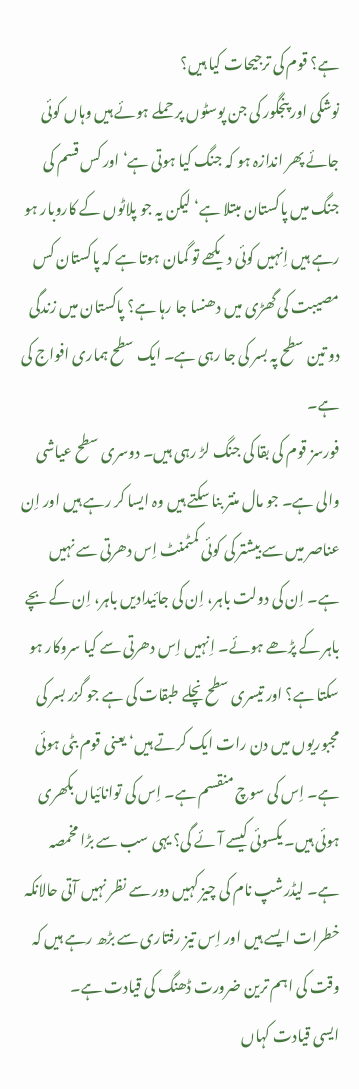ہے؟ قوم کی ترجیحات کیا ہیں؟
نوشکی اور پنجگور کی جن پوسٹوں پر حملے ہوئے ہیں وہاں کوئی جائے پھر اندازہ ہو کہ جنگ کیا ہوتی ہے‘ اور کس قسم کی جنگ میں پاکستان مبتلا ہے‘ لیکن یہ جو پلاٹوں کے کاروبار ہو رہے ہیں اِنہیں کوئی دیکھے تو گمان ہوتا ہے کہ پاکستان کس مصیبت کی گھڑی میں دھنسا جا رہا ہے؟ پاکستان میں زندگی دو تین سطح پہ بسر کی جا رہی ہے۔ ایک سطح ہماری افواج کی ہے۔
فورسز قوم کی بقا کی جنگ لڑ رہی ہیں۔ دوسری سطح عیاشی والی ہے۔ جو مال منتر بنا سکتے ہیں وہ ایسا کر رہے ہیں اور اِن عناصر میں سے بیشتر کی کوئی کمٹمنٹ اِس دھرتی سے نہیں ہے۔ اِن کی دولت باہر، اِن کی جائیدادیں باہر، اِن کے بچے باہر کے پڑھے ہوئے۔ اِنہیں اِس دھرتی سے کیا سروکار ہو سکتا ہے؟ اور تیسری سطح نچلے طبقات کی ہے جو گزر بسر کی مجبوریوں میں دن رات ایک کرتے ہیں‘ یعنی قوم بٹی ہوئی ہے۔ اِس کی سوچ منقسم ہے۔ اِس کی توانائیاں بکھری ہوئی ہیں۔ یکسوئی کیسے آئے گی؟ یہی سب سے بڑا مخمصہ ہے۔ لیڈرشپ نام کی چیز کہیں دور سے نظر نہیں آتی حالانکہ خطرات ایسے ہیں اور اِس تیز رفتاری سے بڑھ رہے ہیں کہ وقت کی اہم ترین ضرورت ڈھنگ کی قیادت ہے۔
ایسی قیادت کہاں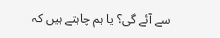سے آئے گی؟ یا ہم چاہتے ہیں کہ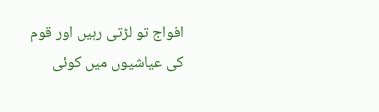افواج تو لڑتی رہیں اور قوم کی عیاشیوں میں کوئی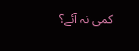کمی نہ آئے؟